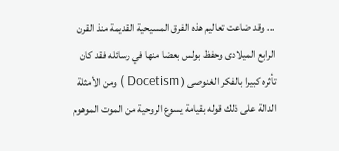... وقد ضاعت تعاليم هذه الفرق المسيحية القديمة منذ القرن الرابع الميلادى وحفظ بولس بعضا منها في رسائله فقد كان تأثره كبيرا بالفكر الغنوصى ( Docetism ) ومن الأمثلة الدالة على ذلك قوله بقيامة يسوع الروحية من الموت الموهوم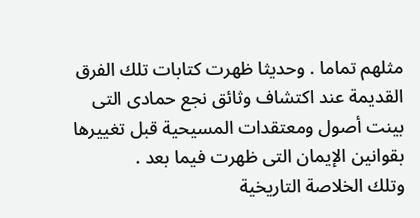مثلهم تماما . وحديثا ظهرت كتابات تلك الفرق القديمة عند اكتشاف وثائق نجع حمادى التى بينت أصول ومعتقدات المسيحية قبل تغييرها بقوانين الإيمان التى ظهرت فيما بعد .
وتلك الخلاصة التاريخية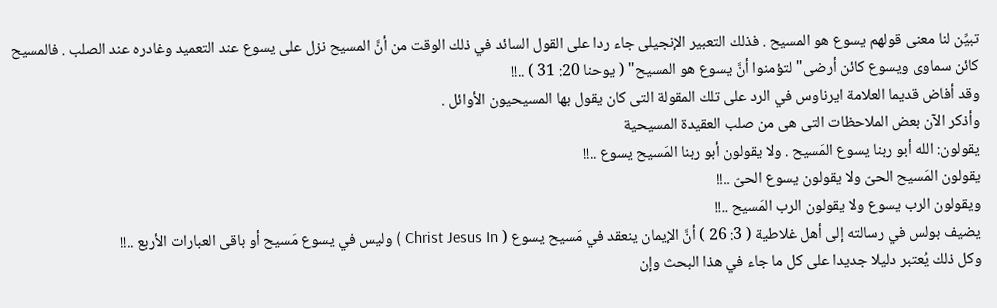تبيِّن لنا معنى قولهم يسوع هو المسيح . فذلك التعبير الإنجيلى جاء ردا على القول السائد في ذلك الوقت من أنَّ المسيح نزل على يسوع عند التعميد وغادره عند الصلب . فالمسيح كائن سماوى ويسوع كائن أرضى"لتؤمنوا أنَّ يسوع هو المسيح" ( يوحنا 20: 31 ) ..!!
وقد أفاض قديما العلامة ايرناوس في الرد على تلك المقولة التى كان يقول بها المسيحيون الأوائل .
وأذكر الآن بعض الملاحظات التى هى من صلب العقيدة المسيحية
يقولون: الله أبو ربنا يسوع المَسيح . ولا يقولون أبو ربنا المَسيح يسوع ..!!
يقولون المَسيح الحىّ ولا يقولون يسوع الحىّ ..!!
ويقولون الرب يسوع ولا يقولون الرب المَسيح ..!!
يضيف بولس في رسالته إلى أهل غلاطية ( 3: 26 ) أنَّ الإيمان ينعقد في مَسيح يسوع ( Christ Jesus In ) وليس في يسوع مَسيح أو باقى العبارات الأربع ..!!
وكل ذلك يُعتبر دليلا جديدا على كل ما جاء في هذا البحث وإن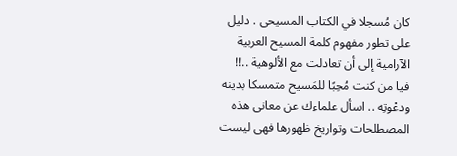كان مُسجلا في الكتاب المسيحى . دليل على تطور مفهوم كلمة المسيح العربية الآرامية إلى أن تعادلت مع الألوهية ..!!
فيا من كنت مُحِبًا للمَسيح متمسكا بدينه ودعْوتِه .. اسأل علماءك عن معانى هذه المصطلحات وتواريخ ظهورها فهى ليست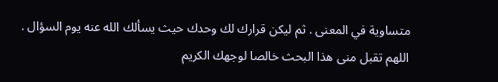متساوية في المعنى . ثم ليكن قرارك لك وحدك حيث يسألك الله عنه يوم السؤال .
اللهم تقبل منى هذا البحث خالصا لوجهك الكريم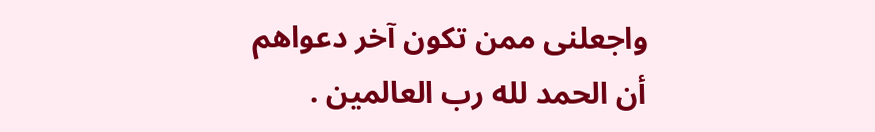واجعلنى ممن تكون آخر دعواهم
أن الحمد لله رب العالمين .